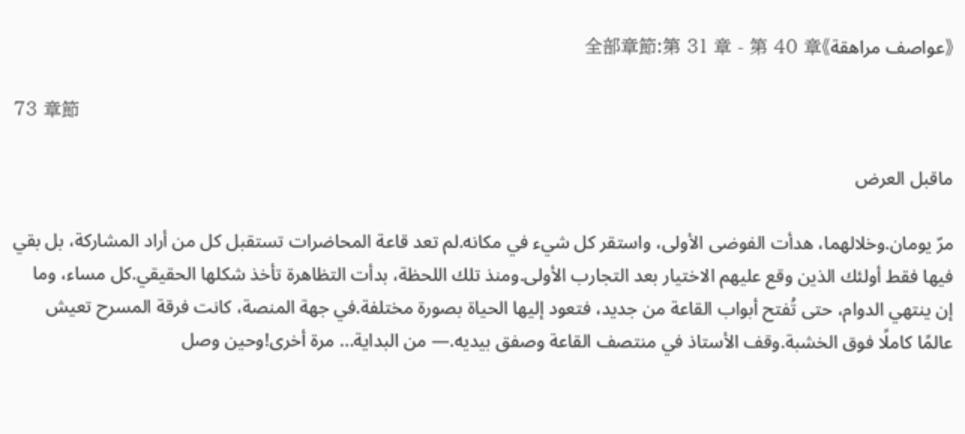《عواصف مراهقة》全部章節:第 31 章 - 第 40 章

73 章節

ماقبل العرض

مرّ يومان.وخلالهما، هدأت الفوضى الأولى، واستقر كل شيء في مكانه.لم تعد قاعة المحاضرات تستقبل كل من أراد المشاركة، بل بقي فيها فقط أولئك الذين وقع عليهم الاختيار بعد التجارب الأولى.ومنذ تلك اللحظة، بدأت التظاهرة تأخذ شكلها الحقيقي.كل مساء، وما إن ينتهي الدوام، حتى تُفتح أبواب القاعة من جديد، فتعود إليها الحياة بصورة مختلفة.في جهة المنصة، كانت فرقة المسرح تعيش عالمًا كاملًا فوق الخشبة.وقف الأستاذ في منتصف القاعة وصفق بيديه.— من البداية... مرة أخرى!وحين وصل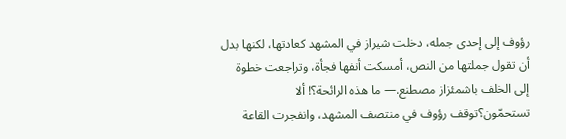رؤوف إلى إحدى جمله، دخلت شيراز في المشهد كعادتها، لكنها بدل أن تقول جملتها من النص، أمسكت أنفها فجأة، وتراجعت خطوة إلى الخلف باشمئزاز مصطنع.— ما هذه الرائحة؟! ألا تستحمّون؟توقف رؤوف في منتصف المشهد، وانفجرت القاعة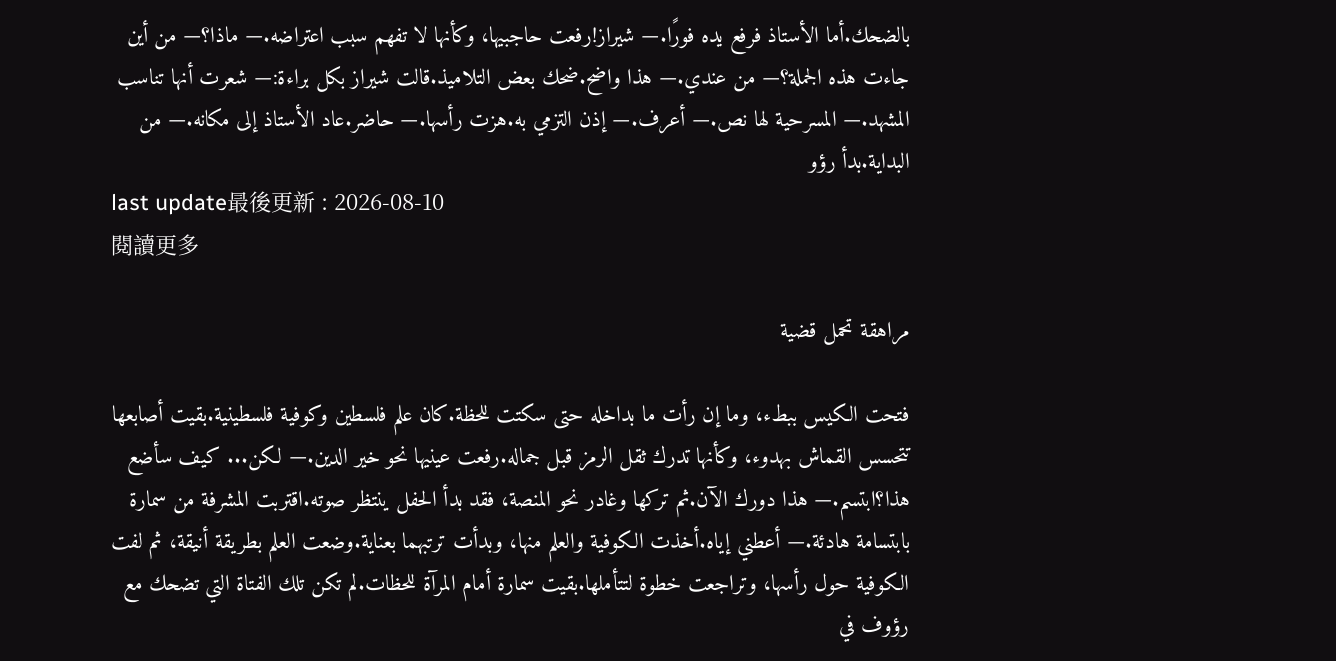بالضحك.أما الأستاذ فرفع يده فورًا.— شيراز!رفعت حاجبيها، وكأنها لا تفهم سبب اعتراضه.— ماذا؟— من أين جاءت هذه الجملة؟— من عندي.— هذا واضح.ضحك بعض التلاميذ.قالت شيراز بكل براءة:— شعرت أنها تناسب المشهد.— المسرحية لها نص.— أعرف.— إذن التزمي به.هزت رأسها.— حاضر.عاد الأستاذ إلى مكانه.— من البداية.بدأ رؤو
last update最後更新 : 2026-08-10
閱讀更多

مراهقة تحمل قضية

فتحت الكيس ببطء، وما إن رأت ما بداخله حتى سكتت للحظة.كان علم فلسطين وكوفية فلسطينية.بقيت أصابعها تتحسس القماش بهدوء، وكأنها تدرك ثقل الرمز قبل جماله.رفعت عينيها نحو خير الدين.— لكن... كيف سأضع هذا؟ابتسم.— هذا دورك الآن.ثم تركها وغادر نحو المنصة، فقد بدأ الحفل ينتظر صوته.اقتربت المشرفة من سمارة بابتسامة هادئة.— أعطني إياه.أخذت الكوفية والعلم منها، وبدأت ترتبهما بعناية.وضعت العلم بطريقة أنيقة، ثم لفت الكوفية حول رأسها، وتراجعت خطوة لتتأملها.بقيت سمارة أمام المرآة للحظات.لم تكن تلك الفتاة التي تضحك مع رؤوف في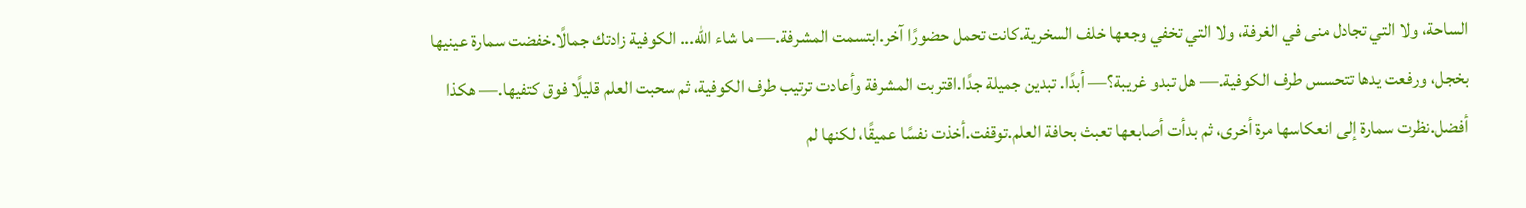الساحة، ولا التي تجادل منى في الغرفة، ولا التي تخفي وجعها خلف السخرية.كانت تحمل حضورًا آخر.ابتسمت المشرفة.— ما شاء الله... الكوفية زادتك جمالًا.خفضت سمارة عينيها بخجل، ورفعت يدها تتحسس طرف الكوفية.— هل تبدو غريبة؟— أبدًا. تبدين جميلة جدًا.اقتربت المشرفة وأعادت ترتيب طرف الكوفية، ثم سحبت العلم قليلًا فوق كتفيها.— هكذا أفضل.نظرت سمارة إلى انعكاسها مرة أخرى، ثم بدأت أصابعها تعبث بحافة العلم.توقفت.أخذت نفسًا عميقًا، لكنها لم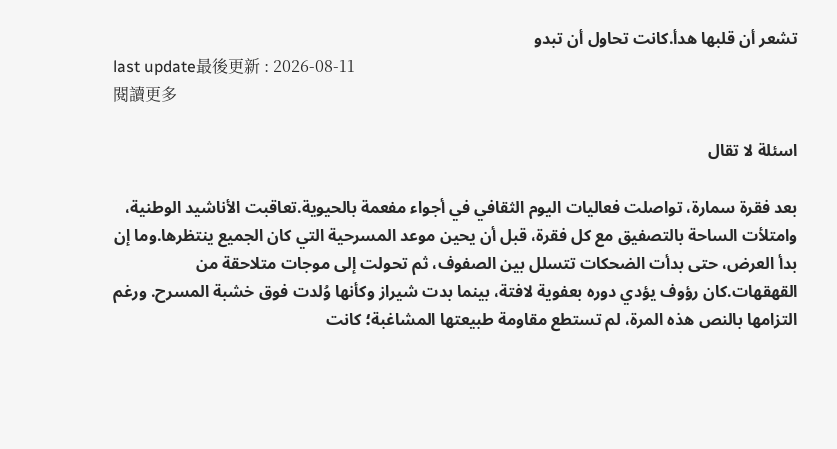تشعر أن قلبها هدأ.كانت تحاول أن تبدو
last update最後更新 : 2026-08-11
閱讀更多

اسئلة لا تقال

بعد فقرة سمارة، تواصلت فعاليات اليوم الثقافي في أجواء مفعمة بالحيوية.تعاقبت الأناشيد الوطنية، وامتلأت الساحة بالتصفيق مع كل فقرة، قبل أن يحين موعد المسرحية التي كان الجميع ينتظرها.وما إن بدأ العرض، حتى بدأت الضحكات تتسلل بين الصفوف، ثم تحولت إلى موجات متلاحقة من القهقهات.كان رؤوف يؤدي دوره بعفوية لافتة، بينما بدت شيراز وكأنها وُلدت فوق خشبة المسرح. ورغم التزامها بالنص هذه المرة، لم تستطع مقاومة طبيعتها المشاغبة؛ كانت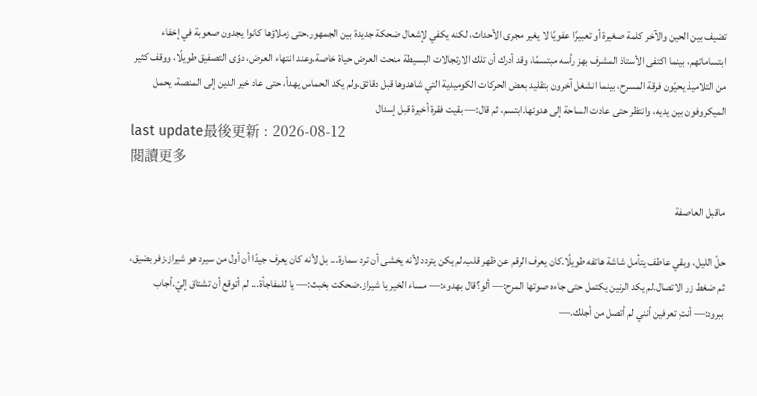تضيف بين الحين والآخر كلمة صغيرة أو تعبيرًا عفويًا لا يغير مجرى الأحداث، لكنه يكفي لإشعال ضحكة جديدة بين الجمهور.حتى زملاؤها كانوا يجدون صعوبة في إخفاء ابتساماتهم، بينما اكتفى الأستاذ المشرف بهز رأسه مبتسمًا، وقد أدرك أن تلك الارتجالات البسيطة منحت العرض حياة خاصة.وعند انتهاء العرض، دوّى التصفيق طويلًا، ووقف كثير من التلاميذ يحيّون فرقة المسرح، بينما انشغل آخرون بتقليد بعض الحركات الكوميدية التي شاهدوها قبل دقائق.ولم يكد الحماس يهدأ، حتى عاد خير الدين إلى المنصة، يحمل الميكروفون بين يديه، وانتظر حتى عادت الساحة إلى هدوئها.ابتسم، ثم قال:— بقيت فقرة أخيرة قبل إسدال
last update最後更新 : 2026-08-12
閱讀更多

ماقبل العاصفة

حلّ الليل، وبقي عاطف يتأمل شاشة هاتفه طويلًا.كان يعرف الرقم عن ظهر قلب.لم يكن يتردد لأنه يخشى أن ترد سمارة... بل لأنه كان يعرف جيدًا أن أول من سيرد هو شيراز.زفر بضيق، ثم ضغط زر الاتصال.لم يكد الرنين يكتمل حتى جاءه صوتها المرح:— ألو؟قال بهدوء:— مساء الخير يا شيراز.ضحكت بخبث:— يا للمفاجأة... لم أتوقع أن تشتاق إليّ.أجاب ببرود:— أنتِ تعرفين أنني لم أتصل من أجلك.—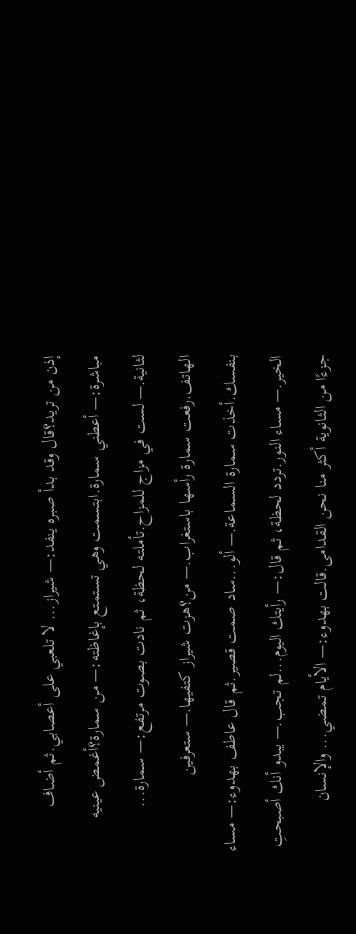إذن من تريد؟قال وقد بدأ صبره ينفد:— شيراز... لا تلعبي على أعصابي.ثم أضاف مباشرة:— أعطني سمارة.ابتسمت وهي تستمتع بإغاظته:— من سمارة؟أغمض عينيه لثانية.— لست في مزاج للمزاح.تأملته لحظة، ثم نادت بصوت مرتفع:— سمارة... الهاتف.رفعت سمارة رأسها باستغراب.— من؟هزت شيراز كتفيها.— ستعرفين بنفسك.أخذت سمارة السماعة.— ألو...ساد صمت قصير.ثم قال عاطف بهدوء:— مساء الخير.— مساء النور.تردد لحظة، ثم قال:— رأيتك اليوم...لم تجب.— يبدو أنك أصبحتِ جزءًا من الثانوية أكثر منا نحن القدامى.قالت بهدوء:— الأيام تمضي... والإنسان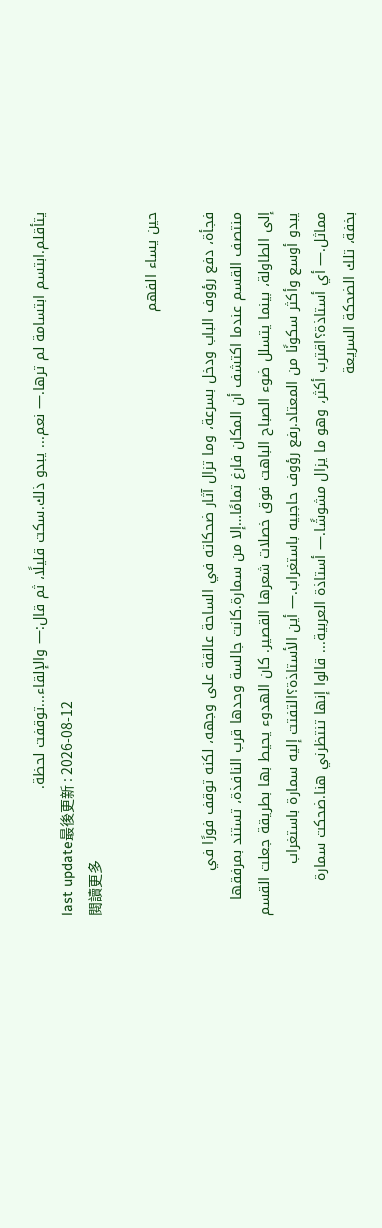يتأقلم.ابتسم ابتسامة لم ترها.— نعم... يبدو ذلك.سكت قليلًا، ثم قال:— والإلقاء...توقفت لحظة.
last update最後更新 : 2026-08-12
閱讀更多

حين يساء الفهم

فجأة، دفع رؤوف الباب ودخل بسرعة، وما تزال آثار ضحكاته في الساحة عالقة على وجهه، لكنه توقف فورًا في منتصف القسم عندما اكتشف أن المكان فارغ تمامًا…إلا من سمارة.كانت جالسة وحدها قرب النافذة، تستند بمرفقها إلى الطاولة، بينما يتسلل ضوء الصباح الباهت فوق خصلات شعرها القصير. كان الهدوء يحيط بها بطريقة جعلت القسم يبدو أوسع وأكثر سكونًا من المعتاد.رفع رؤوف حاجبيه باستغراب.— أين الأستاذة؟التفتت إليه سمارة باستغراب مماثل.— أي أستاذة؟اقترب أكثر، وهو ما يزال مشوشًا.— أستاذة العربية... قالوا إنها تنتظرني هنا.ضحكت سمارة بخفة، تلك الضحكة السريعة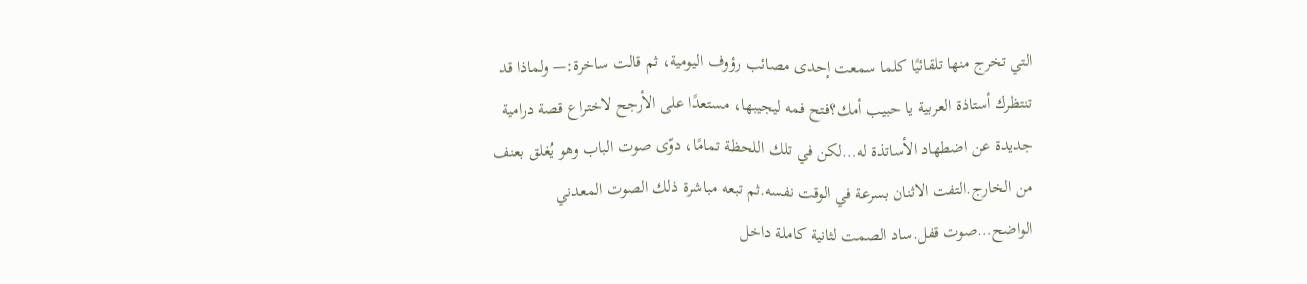التي تخرج منها تلقائيًا كلما سمعت إحدى مصائب رؤوف اليومية، ثم قالت ساخرة:— ولماذا قد تنتظرك أستاذة العربية يا حبيب أمك؟فتح فمه ليجيبها، مستعدًا على الأرجح لاختراع قصة درامية جديدة عن اضطهاد الأساتذة له…لكن في تلك اللحظة تمامًا، دوّى صوت الباب وهو يُغلق بعنف من الخارج.التفت الاثنان بسرعة في الوقت نفسه.ثم تبعه مباشرة ذلك الصوت المعدني الواضح…صوت قفل.ساد الصمت لثانية كاملة داخل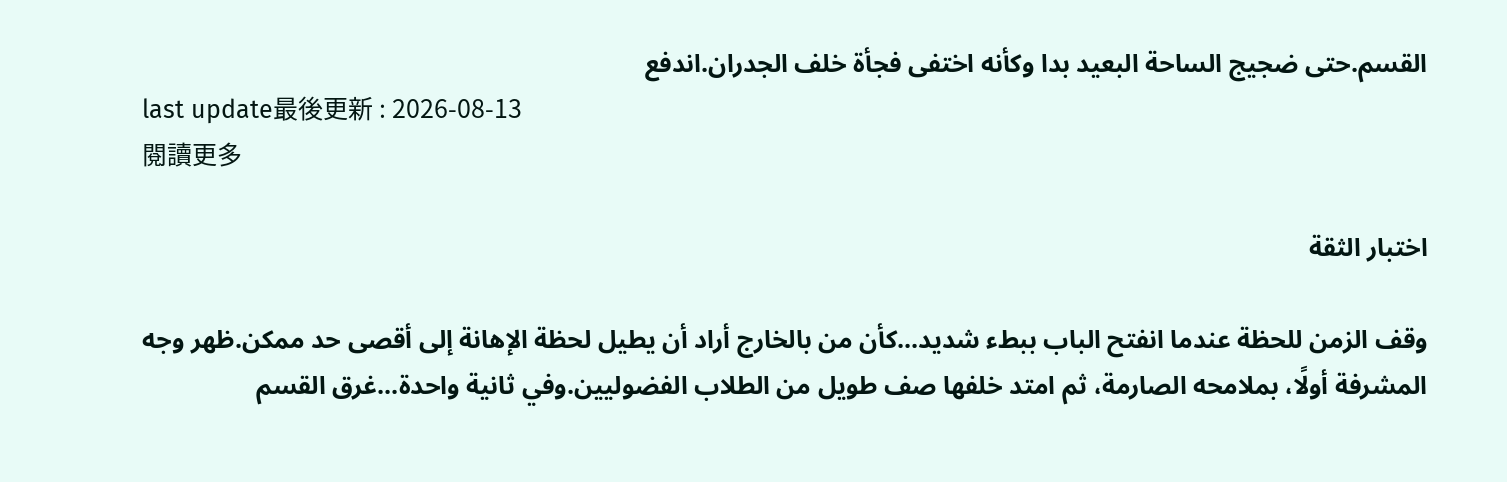القسم.حتى ضجيج الساحة البعيد بدا وكأنه اختفى فجأة خلف الجدران.اندفع
last update最後更新 : 2026-08-13
閱讀更多

اختبار الثقة

وقف الزمن للحظة عندما انفتح الباب ببطء شديد...كأن من بالخارج أراد أن يطيل لحظة الإهانة إلى أقصى حد ممكن.ظهر وجه المشرفة أولًا، بملامحه الصارمة، ثم امتد خلفها صف طويل من الطلاب الفضوليين.وفي ثانية واحدة...غرق القسم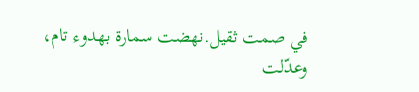في صمت ثقيل.نهضت سمارة بهدوء تام، وعدّلت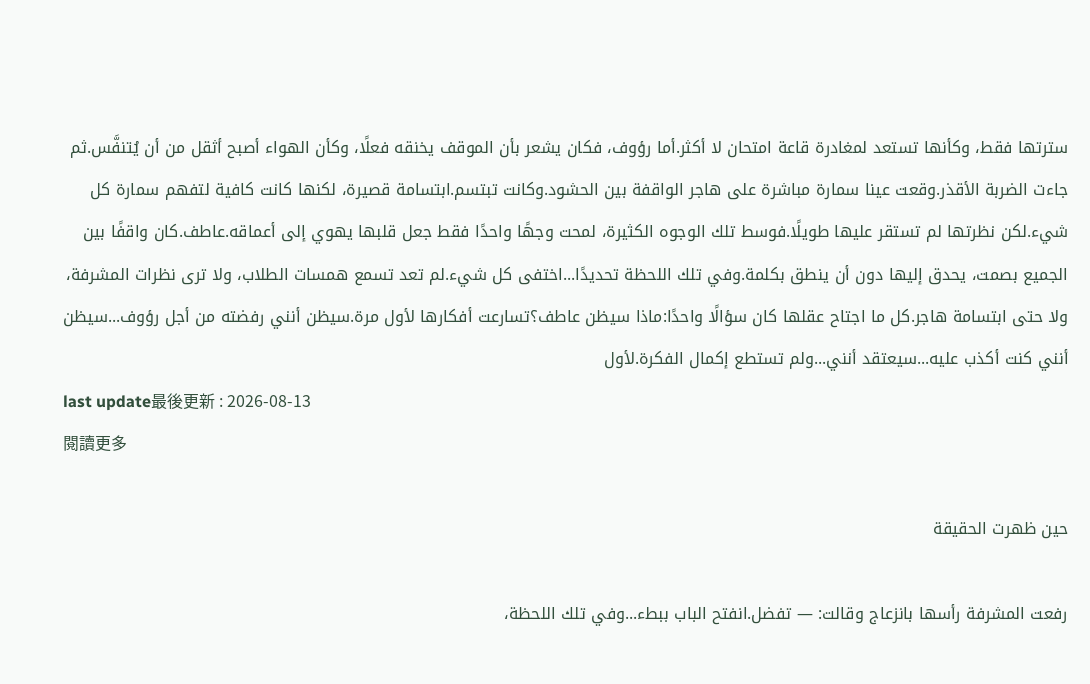سترتها فقط، وكأنها تستعد لمغادرة قاعة امتحان لا أكثر.أما رؤوف، فكان يشعر بأن الموقف يخنقه فعلًا، وكأن الهواء أصبح أثقل من أن يُتنفَّس.ثم جاءت الضربة الأقذر.وقعت عينا سمارة مباشرة على هاجر الواقفة بين الحشود.وكانت تبتسم.ابتسامة قصيرة، لكنها كانت كافية لتفهم سمارة كل شيء.لكن نظرتها لم تستقر عليها طويلًا.فوسط تلك الوجوه الكثيرة، لمحت وجهًا واحدًا فقط جعل قلبها يهوي إلى أعماقه.عاطف.كان واقفًا بين الجميع بصمت، يحدق إليها دون أن ينطق بكلمة.وفي تلك اللحظة تحديدًا...اختفى كل شيء.لم تعد تسمع همسات الطلاب، ولا ترى نظرات المشرفة، ولا حتى ابتسامة هاجر.كل ما اجتاح عقلها كان سؤالًا واحدًا:ماذا سيظن عاطف؟تسارعت أفكارها لأول مرة.سيظن أنني رفضته من أجل رؤوف...سيظن أنني كنت أكذب عليه...سيعتقد أنني...ولم تستطع إكمال الفكرة.لأول
last update最後更新 : 2026-08-13
閱讀更多

حين ظهرت الحقيقة

رفعت المشرفة رأسها بانزعاج وقالت: — تفضل.انفتح الباب ببطء...وفي تلك اللحظة،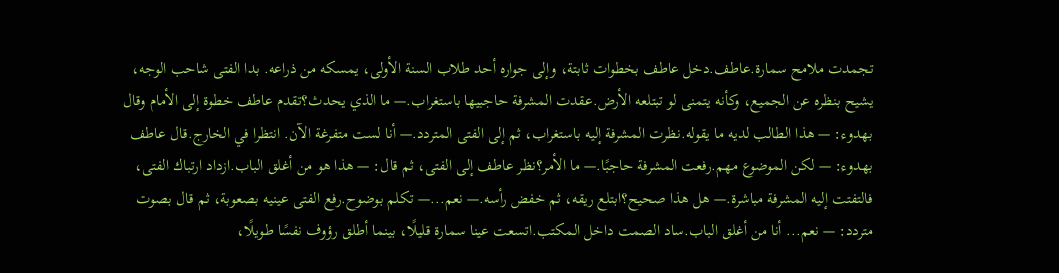تجمدت ملامح سمارة.عاطف.دخل عاطف بخطوات ثابتة، وإلى جواره أحد طلاب السنة الأولى، يمسكه من ذراعه. بدا الفتى شاحب الوجه، يشيح بنظره عن الجميع، وكأنه يتمنى لو تبتلعه الأرض.عقدت المشرفة حاجبيها باستغراب.— ما الذي يحدث؟تقدم عاطف خطوة إلى الأمام وقال بهدوء: — هذا الطالب لديه ما يقوله.نظرت المشرفة إليه باستغراب، ثم إلى الفتى المتردد.— أنا لست متفرغة الآن. انتظرا في الخارج.قال عاطف بهدوء: — لكن الموضوع مهم.رفعت المشرفة حاجبًا.— ما الأمر؟نظر عاطف إلى الفتى، ثم قال: — هذا هو من أغلق الباب.ازداد ارتباك الفتى، فالتفتت إليه المشرفة مباشرة.— هل هذا صحيح؟ابتلع ريقه، ثم خفض رأسه.— نعم...— تكلم بوضوح.رفع الفتى عينيه بصعوبة، ثم قال بصوت متردد: — نعم... أنا من أغلق الباب.ساد الصمت داخل المكتب.اتسعت عينا سمارة قليلًا، بينما أطلق رؤوف نفسًا طويلًا،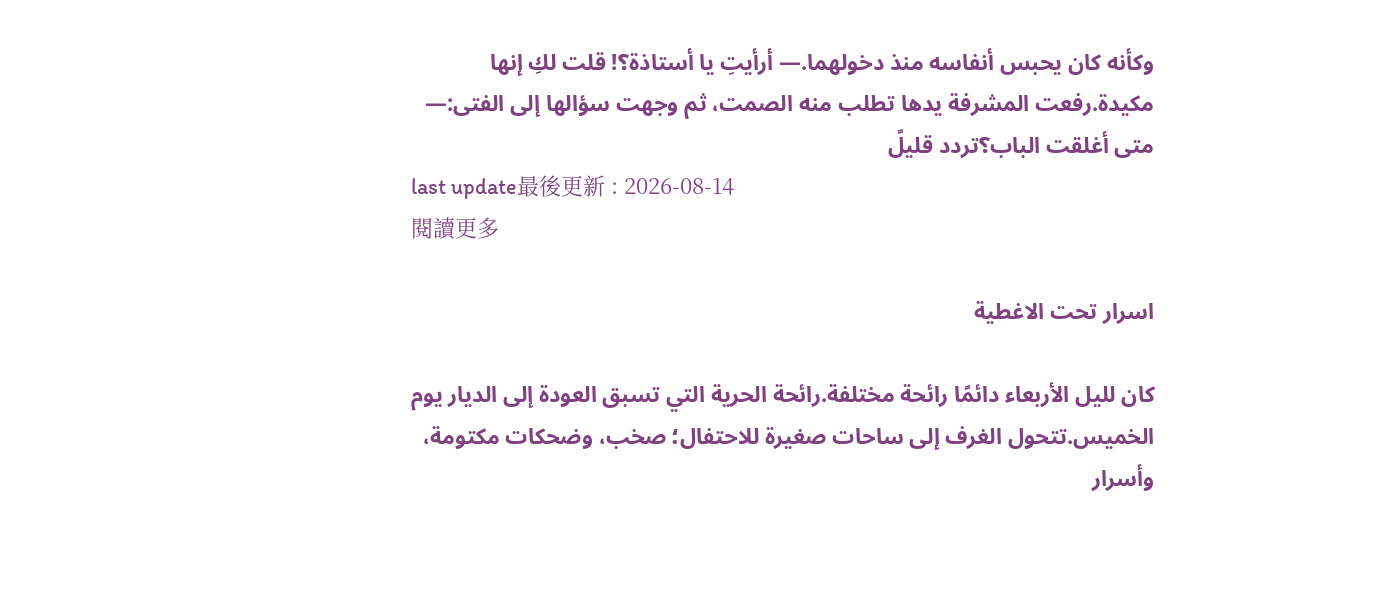وكأنه كان يحبس أنفاسه منذ دخولهما.— أرأيتِ يا أستاذة؟! قلت لكِ إنها مكيدة.رفعت المشرفة يدها تطلب منه الصمت، ثم وجهت سؤالها إلى الفتى:— متى أغلقت الباب؟تردد قليلً
last update最後更新 : 2026-08-14
閱讀更多

اسرار تحت الاغطية

كان لليل الأربعاء دائمًا رائحة مختلفة.رائحة الحرية التي تسبق العودة إلى الديار يوم الخميس.تتحول الغرف إلى ساحات صغيرة للاحتفال؛ صخب، وضحكات مكتومة، وأسرار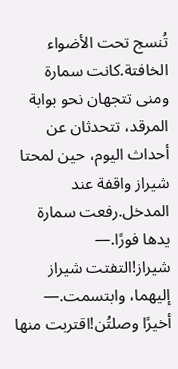تُنسج تحت الأضواء الخافتة.كانت سمارة ومنى تتجهان نحو بوابة المرقد، تتحدثان عن أحداث اليوم، حين لمحتا شيراز واقفة عند المدخل.رفعت سمارة يدها فورًا.— شيراز!التفتت شيراز إليهما، وابتسمت.— أخيرًا وصلتُن!اقتربت منها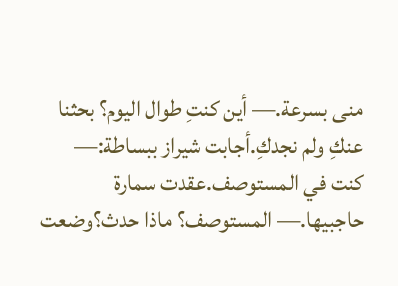منى بسرعة.— أين كنتِ طوال اليوم؟ بحثنا عنكِ ولم نجدكِ.أجابت شيراز ببساطة:— كنت في المستوصف.عقدت سمارة حاجبيها.— المستوصف؟ ماذا حدث؟وضعت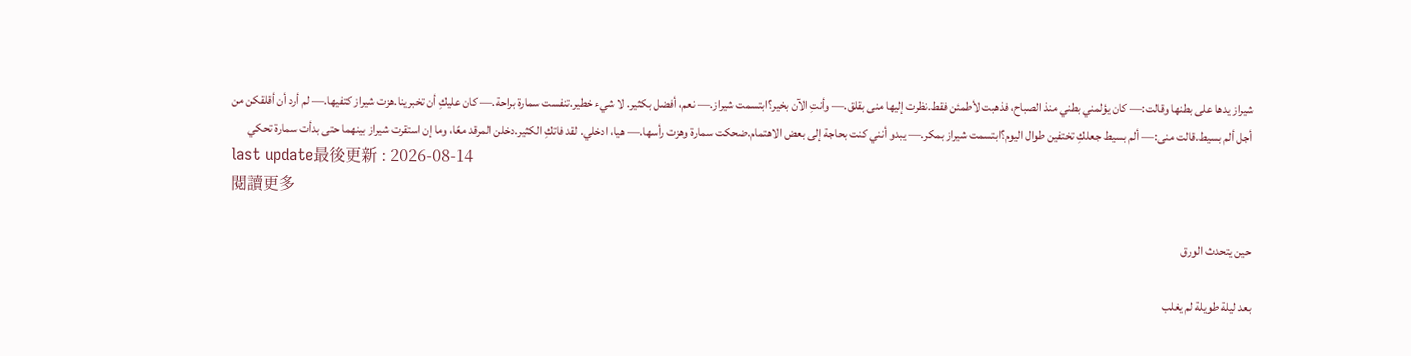شيراز يدها على بطنها وقالت:— كان يؤلمني بطني منذ الصباح، فذهبت لأطمئن فقط.نظرت إليها منى بقلق.— وأنتِ الآن بخير؟ابتسمت شيراز.— نعم، أفضل بكثير. لا شيء خطير.تنفست سمارة براحة.— كان عليكِ أن تخبرينا.هزت شيراز كتفيها.— لم أرد أن أقلقكن من أجل ألم بسيط.قالت منى:— ألم بسيط جعلكِ تختفين طوال اليوم؟ابتسمت شيراز بمكر.— يبدو أنني كنت بحاجة إلى بعض الاهتمام.ضحكت سمارة وهزت رأسها.— هيا، ادخلي. لقد فاتكِ الكثير.دخلن المرقد معًا، وما إن استقرت شيراز بينهما حتى بدأت سمارة تحكي
last update最後更新 : 2026-08-14
閱讀更多

حين يتحدث الورق

بعد ليلة طويلة لم يغلب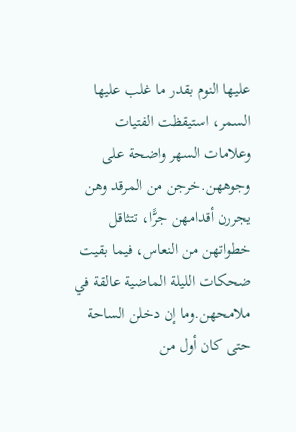عليها النوم بقدر ما غلب عليها السمر، استيقظت الفتيات وعلامات السهر واضحة على وجوههن.خرجن من المرقد وهن يجررن أقدامهن جرًّا، تتثاقل خطواتهن من النعاس، فيما بقيت ضحكات الليلة الماضية عالقة في ملامحهن.وما إن دخلن الساحة حتى كان أول من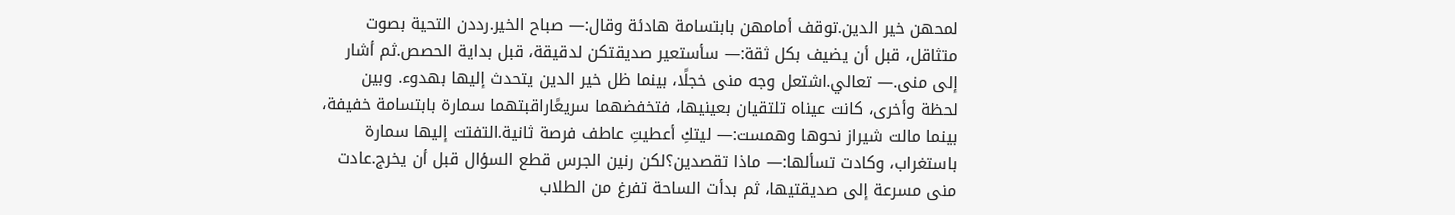لمحهن خير الدين.توقف أمامهن بابتسامة هادئة وقال:— صباح الخير.رددن التحية بصوت متثاقل، قبل أن يضيف بكل ثقة:— سأستعير صديقتكن لدقيقة، قبل بداية الحصص.ثم أشار إلى منى.— تعالي.اشتعل وجه منى خجلًا، بينما ظل خير الدين يتحدث إليها بهدوء. وبين لحظة وأخرى، كانت عيناه تلتقيان بعينيها، فتخفضهما سريعًاراقبتهما سمارة بابتسامة خفيفة، بينما مالت شيراز نحوها وهمست:— ليتكِ أعطيتِ عاطف فرصة ثانية.التفتت إليها سمارة باستغراب، وكادت تسألها:— ماذا تقصدين؟لكن رنين الجرس قطع السؤال قبل أن يخرج.عادت منى مسرعة إلى صديقتيها، ثم بدأت الساحة تفرغ من الطلاب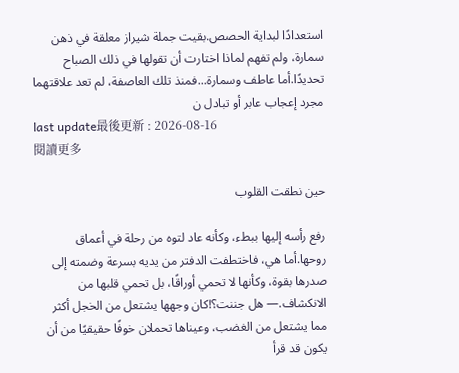استعدادًا لبداية الحصص.بقيت جملة شيراز معلقة في ذهن سمارة، ولم تفهم لماذا اختارت أن تقولها في ذلك الصباح تحديدًا.أما عاطف وسمارة...فمنذ تلك العاصفة، لم تعد علاقتهما مجرد إعجاب عابر أو تبادل ن
last update最後更新 : 2026-08-16
閱讀更多

حين نطقت القلوب

رفع رأسه إليها ببطء، وكأنه عاد لتوه من رحلة في أعماق روحها.أما هي، فاختطفت الدفتر من يديه بسرعة وضمته إلى صدرها بقوة، وكأنها لا تحمي أوراقًا، بل تحمي قلبها من الانكشاف.— هل جننت؟!كان وجهها يشتعل من الخجل أكثر مما يشتعل من الغضب، وعيناها تحملان خوفًا حقيقيًا من أن يكون قد قرأ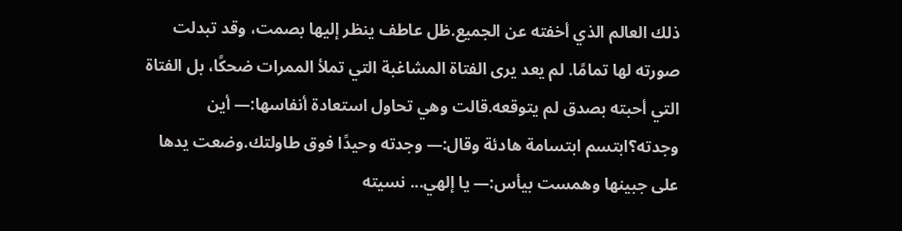ذلك العالم الذي أخفته عن الجميع.ظل عاطف ينظر إليها بصمت، وقد تبدلت صورته لها تمامًا. لم يعد يرى الفتاة المشاغبة التي تملأ الممرات ضحكًا، بل الفتاة التي أحبته بصدق لم يتوقعه.قالت وهي تحاول استعادة أنفاسها:— أين وجدته؟ابتسم ابتسامة هادئة وقال:— وجدته وحيدًا فوق طاولتك.وضعت يدها على جبينها وهمست بيأس:— يا إلهي... نسيته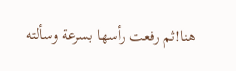هنا!ثم رفعت رأسها بسرعة وسألته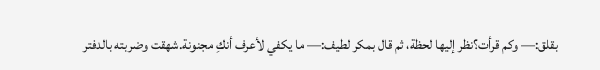بقلق:— وكم قرأت؟نظر إليها لحظة، ثم قال بمكر لطيف:— ما يكفي لأعرف أنكِ مجنونة.شهقت وضربته بالدفتر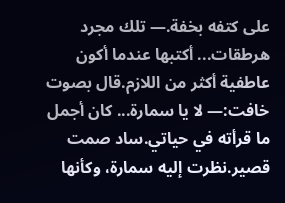على كتفه بخفة.— تلك مجرد هرطقات... أكتبها عندما أكون عاطفية أكثر من اللازم.قال بصوت خافت:— لا يا سمارة... كان أجمل ما قرأته في حياتي.ساد صمت قصير.نظرت إليه سمارة، وكأنها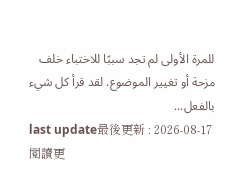للمرة الأولى لم تجد سببًا للاختباء خلف مزحة أو تغيير الموضوع. لقد قرأ كل شيء بالفعل...
last update最後更新 : 2026-08-17
閱讀更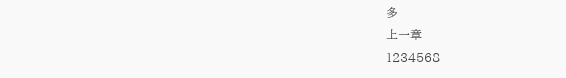多
上一章
1234568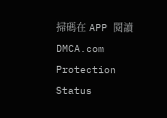掃碼在 APP 閱讀
DMCA.com Protection Status